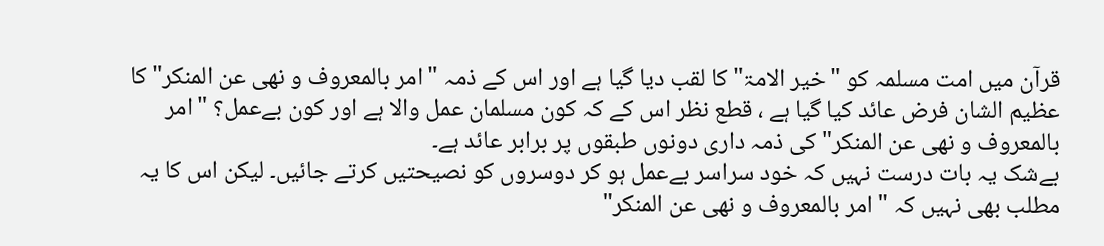قرآن میں امت مسلمہ کو "خیر الامۃ" کا لقب دیا گیا ہے اور اس کے ذمہ "امر بالمعروف و نھی عن المنکر" کا عظیم الشان فرض عائد کیا گیا ہے ، قطع نظر اس کے کہ کون مسلمان عمل والا ہے اور کون بےعمل؟ "امر بالمعروف و نھی عن المنکر" کی ذمہ داری دونوں طبقوں پر برابر عائد ہے۔
بےشک یہ بات درست نہیں کہ خود سراسر بےعمل ہو کر دوسروں کو نصیحتیں کرتے جائیں۔ لیکن اس کا یہ مطلب بھی نہیں کہ "امر بالمعروف و نھی عن المنکر"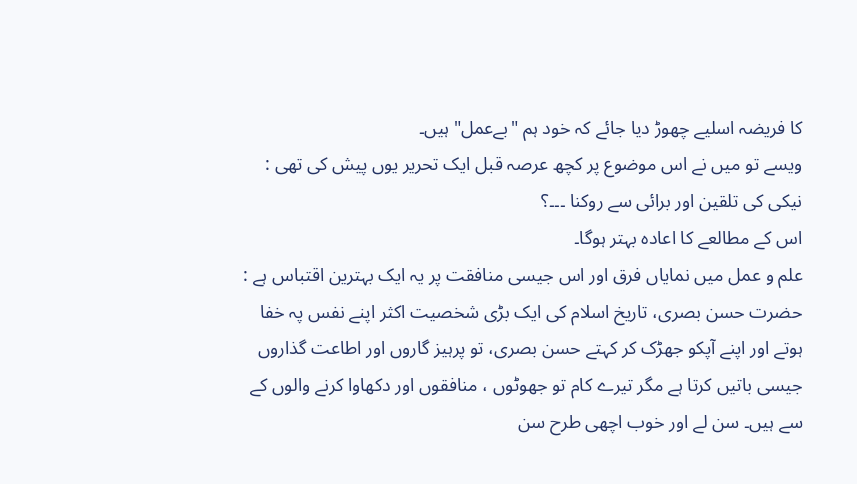کا فریضہ اسلیے چھوڑ دیا جائے کہ خود ہم "بےعمل" ہیں۔
ویسے تو میں نے اس موضوع پر کچھ عرصہ قبل ایک تحریر یوں پیش کی تھی :
نیکی کی تلقین اور برائی سے روکنا ۔۔۔؟
اس کے مطالعے کا اعادہ بہتر ہوگا۔
علم و عمل میں نمایاں فرق اور اس جیسی منافقت پر یہ ایک بہترین اقتباس ہے :
حضرت حسن بصری، تاریخ اسلام کی ایک بڑی شخصیت اکثر اپنے نفس پہ خفا ہوتے اور اپنے آپکو جھڑک کر کہتے حسن بصری، تو پرہیز گاروں اور اطاعت گذاروں جیسی باتیں کرتا ہے مگر تیرے کام تو جھوٹوں ، منافقوں اور دکھاوا کرنے والوں کے سے ہیں۔ سن لے اور خوب اچھی طرح سن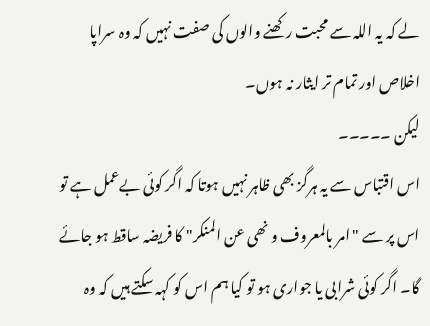لے کہ یہ اللہ سے محبت رکھنے والوں کی صفت نہیں کہ وہ سراپا اخلاص اور تمام تر ایثار نہ ہوں۔
لیکن ۔۔۔۔۔
اس اقتباس سے یہ ہرگز بھی ظاہر نہیں ہوتا کہ اگر کوئی بےعمل ہے تو اس پر سے "امر بالمعروف و نھی عن المنکر" کا فریضہ ساقط ہو جائے گا۔ اگر کوئی شرابی یا جواری ہو تو کیا ہم اس کو کہہ سکتے ہیں کہ وہ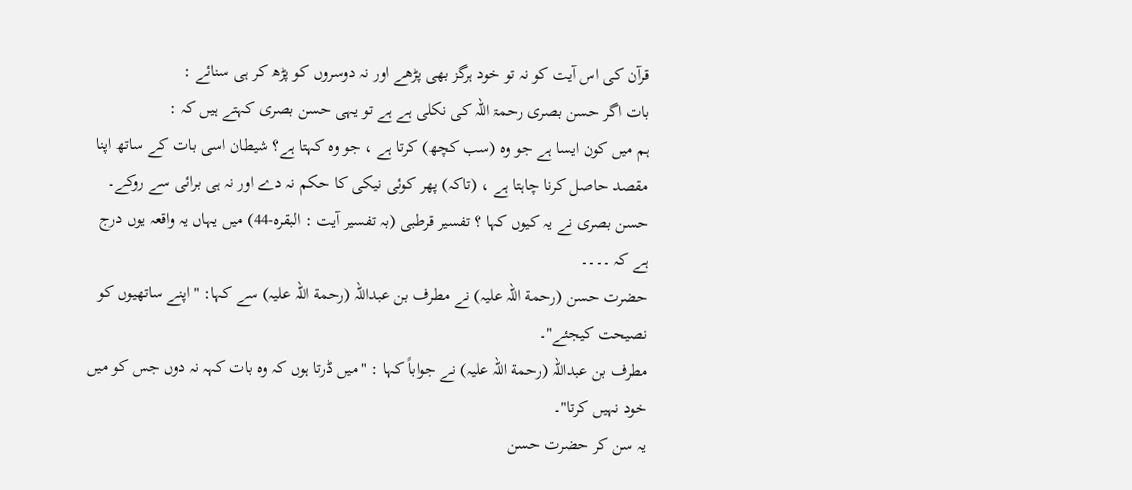قرآن کی اس آیت کو نہ تو خود ہرگز بھی پڑھے اور نہ دوسروں کو پڑھ کر ہی سنائے :
بات اگر حسن بصری رحمۃ اللہ کی نکلی ہے ہے تو یہی حسن بصری کہتے ہیں کہ :
ہم میں کون ایسا ہے جو وہ (سب کچھ) کرتا ہے ، جو وہ کہتا ہے؟ شیطان اسی بات کے ساتھ اپنا مقصد حاصل کرنا چاہتا ہے ، (تاکہ) پھر کوئی نیکی کا حکم نہ دے اور نہ ہی برائی سے روکے۔
حسن بصری نے یہ کیوں کہا ؟ تفسیر قرطبی (بہ تفسیر آیت : البقرہ-44) میں یہاں یہ واقعہ یوں درج ہے کہ ۔۔۔۔
حضرت حسن (رحمة اللہ علیہ) نے مطرف بن عبداللہ (رحمة اللہ علیہ) سے کہا: "اپنے ساتھیوں کو نصیحت کیجئے"۔
مطرف بن عبداللہ (رحمة اللہ علیہ) نے جواباً کہا : "میں ڈرتا ہوں کہ وہ بات کہہ نہ دوں جس کو میں خود نہیں کرتا"۔
یہ سن کر حضرت حسن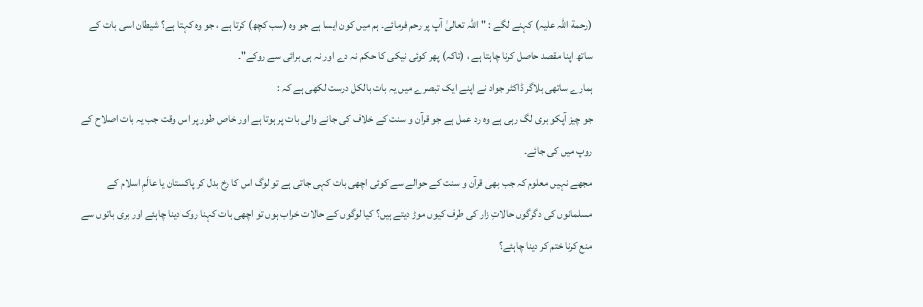(رحمة اللہ علیہ) کہنے لگے : "اللہ تعالیٰ آپ پر رحم فرمائے۔ ہم میں کون ایسا ہے جو وہ (سب کچھ) کرتا ہے ، جو وہ کہتا ہے؟ شیطان اسی بات کے ساتھ اپنا مقصد حاصل کرنا چاہتا ہے ، (تاکہ) پھر کوئی نیکی کا حکم نہ دے اور نہ ہی برائی سے روکے"۔
ہمارے ساتھی بلاگر ڈاکٹر جواد نے اپنے ایک تبصرے میں یہ بات بالکل درست لکھی ہے کہ :
جو چیز آپکو بری لگ رہی ہے وہ رد عمل ہے جو قرآن و سنت کے خلاف کی جانے والی بات پر ہوتا ہے اور خاص طور پر اس وقت جب یہ بات اصلاح کے روپ میں کی جائے۔
مجھے نہیں معلوم کہ جب بھی قرآن و سنت کے حوالے سے کوئی اچھی بات کہی جاتی ہے تو لوگ اس کا رخ بدل کر پاکستان یا عالَمِ اسلام کے مسلمانوں کی دگرگوں حالاتِ زار کی طرف کیوں موڑ دیتے ہیں؟ کیا لوگوں کے حالات خراب ہوں تو اچھی بات کہنا روک دینا چاہئے اور بری باتوں سے منع کرنا ختم کر دینا چاہئے؟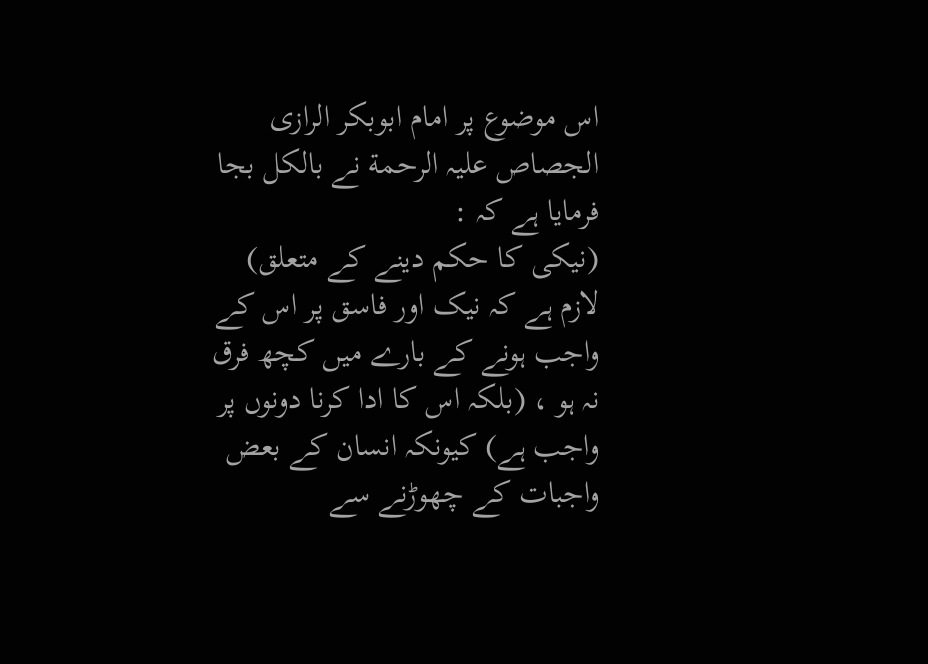اس موضوع پر امام ابوبکر الرازی الجصاص علیہ الرحمة نے بالکل بجا فرمایا ہے کہ :
(نیکی کا حکم دینے کے متعلق) لازم ہے کہ نیک اور فاسق پر اس کے واجب ہونے کے بارے میں کچھ فرق نہ ہو ، (بلکہ اس کا ادا کرنا دونوں پر واجب ہے) کیونکہ انسان کے بعض واجبات کے چھوڑنے سے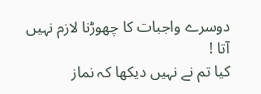دوسرے واجبات کا چھوڑنا لازم نہیں آتا !
کیا تم نے نہیں دیکھا کہ نماز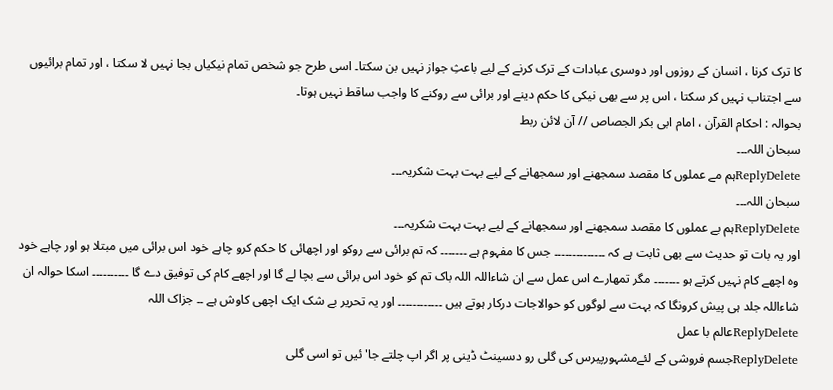کا ترک کرنا ، انسان کے روزوں اور دوسری عبادات کے ترک کرنے کے لیے باعثِ جواز نہیں بن سکتا۔ اسی طرح جو شخص تمام نیکیاں بجا نہیں لا سکتا ، اور تمام برائیوں سے اجتناب نہیں کر سکتا ، اس پر سے بھی نیکی کا حکم دینے اور برائی سے روکنے کا واجب ساقط نہیں ہوتا۔
بحوالہ : احکام القرآن ، امام ابی بکر الجصاص // آن لائن ربط
سبحان اللہ۔۔۔
ReplyDeleteہم مے عملوں کا مقصد سمجھنے اور سمجھانے کے لیے بہت بہت شکریہ۔۔۔
سبحان اللہ۔۔۔
ReplyDeleteہم بے عملوں کا مقصد سمجھنے اور سمجھانے کے لیے بہت بہت شکریہ۔۔۔
اور یہ بات تو حدیث سے بھی ثابت ہے کہ ۔۔۔۔۔۔۔۔۔۔۔۔۔۔ جس کا مفہوم ہے ۔۔۔۔۔۔۔ کہ تم برائی سے روکو اور اچھائی کا حکم کرو چاہے خود اس برائی میں مبتلا ہو اور چاہے خود وہ اچھے کام نہیں کرتے ہو ۔۔۔۔۔۔۔ مگر تمھارے اس عمل سے ان شاءاللہ اللہ باک تم کو خود اس برائی سے بچا لے گا اور اچھے کام کی توفیق دے گا ۔۔۔۔۔۔۔۔۔۔ اسکا حوالہ ان شاءاللہ جلد ہی پیش کرونگا کہ بہت سے لوگوں کو حوالاجات درکار ہوتے ہیں ۔۔۔۔۔۔۔۔۔۔۔۔ اور یہ تحریر بے شک ایک اچھی کاوش ہے ۔۔ جزاک اللہ
ReplyDeleteعالم با عمل
ReplyDeleteجسم فروشى كے لئےمشہورپيرس كى گلى رو دىسينٹ ڈينى پر اگر اپ چلتے جا'ئيں تو اسى گلى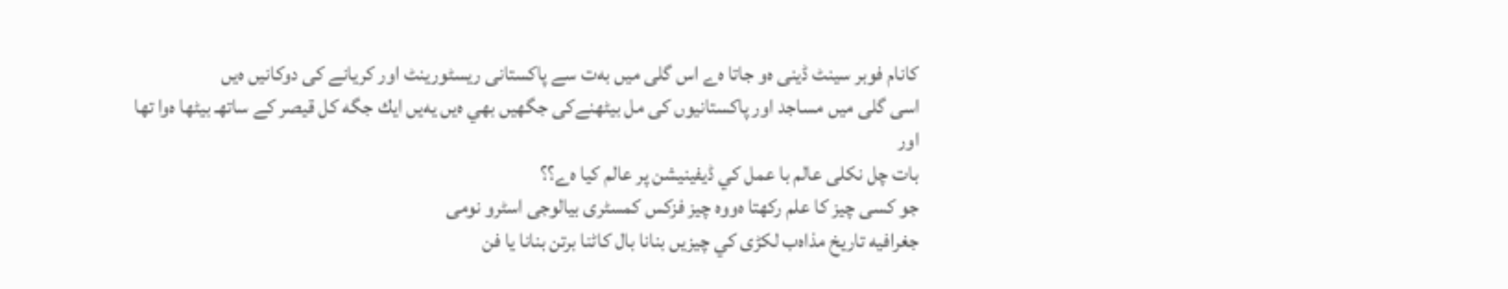كانام فوبر سينٹ ڈينى ەو جاتا ەے اس گلى ميں بەت سے پاكستانى ريسٹورينٹ اور كريانے كى دوكانيں ەيں
اسى گلى ميں مساجد اور پاكستانيوں كى مل بيٹهنےكى جگهيں بهي ەيں يەيں ايك جگه كل قيصر كے ساتهـ بيٹها ەوا تها
اور
بات چل نكلى عالم با عمل كي ڈيفينيشن پر عالم كيا ەے؟؟
جو كسى چيز كا علم ركهتا ەووه چيز فزكس كمسٹرى بيالوجى اسٹرو نومى
جغرافيه تاريخ مذاەب لكڑى كي چيزيں بنانا بال كاٹنا برتن بنانا يا فن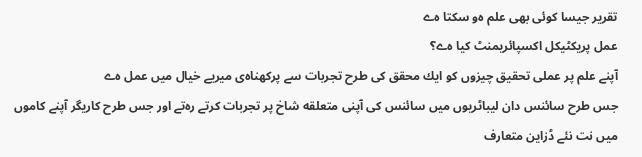تقرير جيسا كوئى بهى علم ەو سكتا ەے
عمل پريكٹيكل اكسپائريمنٹ كيا ەے؟
آپنے علم پر عملى تحقيق چيزوں كو ايك محقق كى طرح تجربات سے پركهناەى ميريے خيال ميں عمل ەے
جس طرح سائنس دان ليباٹريوں ميں سائنس كى آپنى متعلقه شاخ پر تجربات كرتے رەتے اور جس طرح كاريگر آپنے كاموں ميں نت نئے ڈزاين متعارف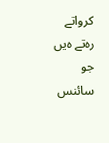كرواتے رەتے ەيں
جو سائنس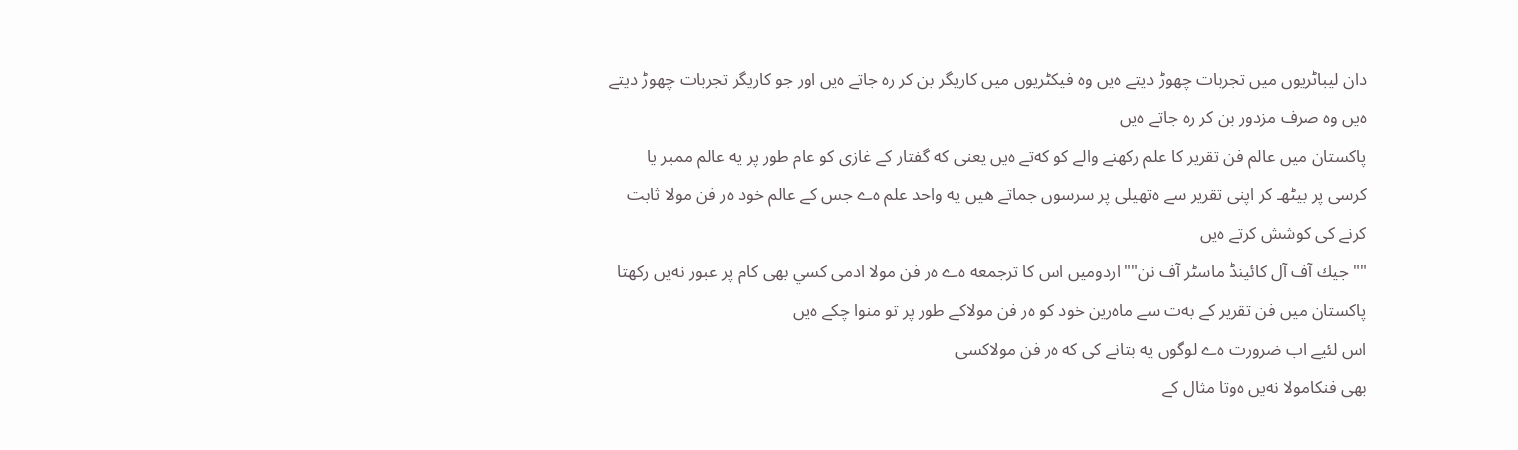دان ليباٹريوں ميں تجربات چهوڑ ديتے ەيں وه فيكٹريوں ميں كاريگر بن كر ره جاتے ەيں اور جو كاريگر تجربات چهوڑ ديتے ەيں وه صرف مزدور بن كر ره جاتے ەيں
پاكستان ميں عالم فن تقرير كا علم ركهنے والے كو كەتے ەيں يعنى كه گفتار كے غازى كو عام طور پر يه عالم ممبر يا كرسى پر بيٹهـ كر اپنى تقرير سے ەتهيلى پر سرسوں جماتے هيں يه واحد علم ەے جس كے عالم خود ەر فن مولا ثابت كرنے كى كوشش كرتے ەيں
""جيك آف آل كائينڈ ماسٹر آف نن""اردوميں اس كا ترجمعه ەے ەر فن مولا ادمى كسي بهى كام پر عبور نەيں ركهتا پاكستان ميں فن تقرير كے بەت سے ماەرين خود كو ەر فن مولاكے طور پر تو منوا چكے ەيں
اس لئيے اب ضرورت ەے لوگوں يه بتانے كى كه ەر فن مولاكسى
بهى فنكامولا نەيں ەوتا مثال كے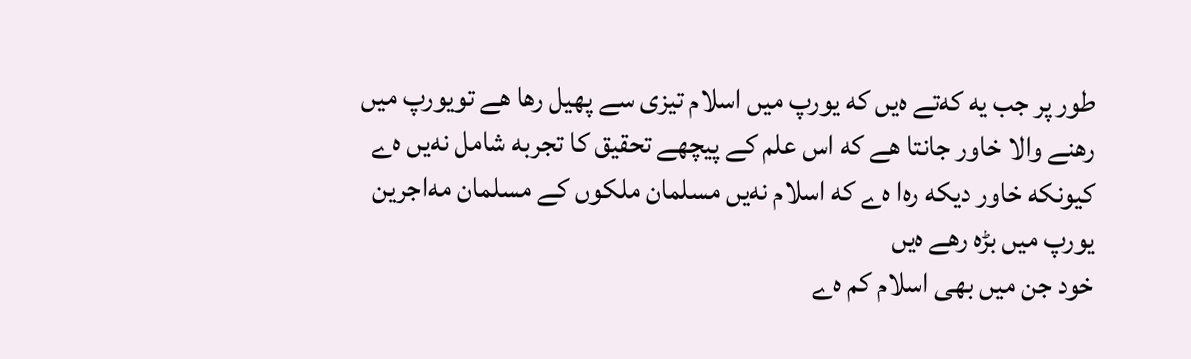طور پر جب يه كەتے ەيں كه يورپ ميں اسلام تيزى سے پهيل رها هے تويورپ ميں رهنے والا خاور جانتا هے كه اس علم كے پيچهے تحقيق كا تجربه شامل نەيں ەے
كيونكه خاور ديكه رەا ەے كه اسلام نەيں مسلمان ملكوں كے مسلمان مەاجرين يورپ ميں بڑه رهے ەيں
خود جن ميں بهى اسلام كم ەے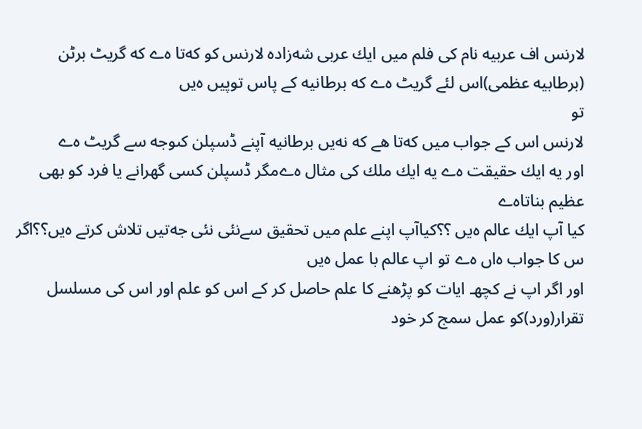لارنس اف عربيه نام كى فلم ميں ايك عربى شەزاده لارنس كو كەتا ەے كه گريٹ برٹن (برطابيه عظمى)اس لئے گريٹ ەے كه برطانيه كے پاس توپيں ەيں
تو
لارنس اس كے جواب ميں كەتا هے كه نەيں برطانيه آپنے ڈسپلن كىوجه سے گريٹ ەے
اور يه ايك حقيقت ەے يه ايك ملك كى مثال ەےمگر ڈسپلن كسى گهرانے يا فرد كو بهى عظيم بناتاەے
كيا آپ ايك عالم ەيں ؟؟كياآپ اپنے علم ميں تحقيق سےنئى نئى جەتيں تلاش كرتے ەيں؟؟اگر س كا جواب ەاں ەے تو اپ عالم با عمل ەيں
اور اگر اپ نے كچهـ ايات كو پڑهنے كا علم حاصل كر كے اس كو علم اور اس كى مسلسل تقرار(ورد)كو عمل سمج كر خود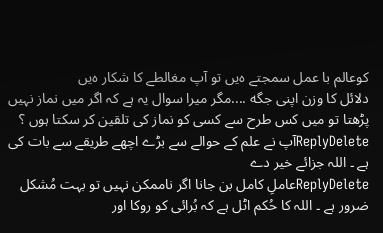كوعالم با عمل سمجتے ەيں تو آپ مغالطے كا شكار ەيں
دلائل کا وزن اپنی جگه ....مگر میرا سوال یہ ہے کہ اگر میں نماز نہیں پڑھتا تو میں کس طرح سے کسی کو نماز کی تلقین کر سکتا ہوں ؟
ReplyDeleteآپ نے علم کے حوالے سے بڑے اچھے طريقے سے بات کی ہے ۔ اللہ جزائے خير دے
ReplyDeleteعاملِ کامل بن جانا اگر ناممکن نہيں تو بہت مُشکل ضرور ہے ۔ اللہ کا حُکم اٹل ہے کہ بُرائی کو روکا اور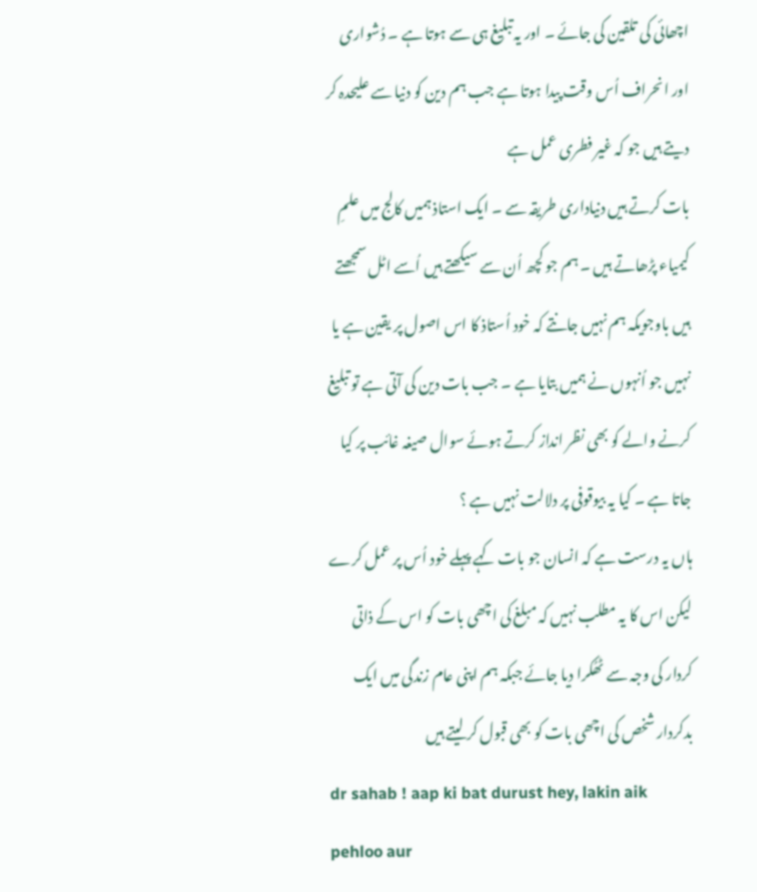اچھائی کی تلقين کی جائے ۔ اور يہ تبليغ ہی سے ہوتا ہے ۔ دُشواری اور انحراف اُس وقت پيدا ہوتا ہے جب ہم دين کو دنيا سے عليحدہ کر ديتے ہيں جو کہ غير فطری عمل ہے
بات کرتے ہيں دنياداری طريقہ سے ۔ ايک استاذ ہميں کالج ميں علمِ کيمياء پڑھاتے ہيں ۔ ہم جو کچھ اُن سے سيکھتے ہيں اُسے اٹل سمجھتے ہيں باوجويکہ ہم نہيں جانتے کہ خود اُستاذ کا اس اصول پر يقين ہے يا نہيں جو اُنہوں نے ہميں بتايا ہے ۔ جب بات دين کی آتی ہے تو تبليغ کرنے والے کو بھی نظر انداز کرتے ہوئے سوال صيغہ غائب پر کيا جاتا ہے ۔ کيا يہ بيوقوفی پر دلالت نہيں ہے ؟
ہاں يہ درست ہے کہ انسان جو بات کہے پہلے خود اُس پر عمل کرے ليکن اس کا يہ مطلب نہيں کہ مبلغ کی اچھی بات کو اس کے ذاتی کردار کی وجہ سے ٹھُکرا ديا جائے جبکہ ہم اپنی عام زندگی ميں ايک بدکردار شخص کی اچھی بات کو بھی قبول کر ليتے ہيں
dr sahab ! aap ki bat durust hey, lakin aik pehloo aur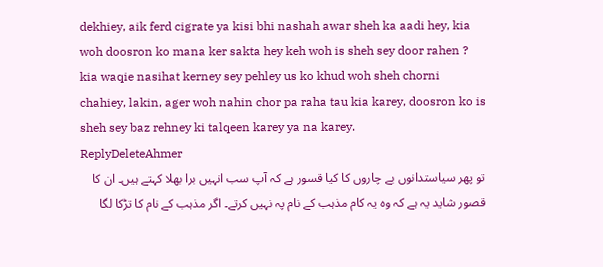dekhiey, aik ferd cigrate ya kisi bhi nashah awar sheh ka aadi hey, kia woh doosron ko mana ker sakta hey keh woh is sheh sey door rahen ? kia waqie nasihat kerney sey pehley us ko khud woh sheh chorni chahiey, lakin, ager woh nahin chor pa raha tau kia karey, doosron ko is sheh sey baz rehney ki talqeen karey ya na karey.
ReplyDeleteAhmer
تو پھر سیاستدانوں بے چاروں کا کیا قسور ہے کہ آپ سب انہیں برا بھلا کہتے ہیں۔ ان کا قصور شاید یہ ہے کہ وہ یہ کام مذہب کے نام پہ نہیں کرتے۔ اگر مذہب کے نام کا تڑکا لگا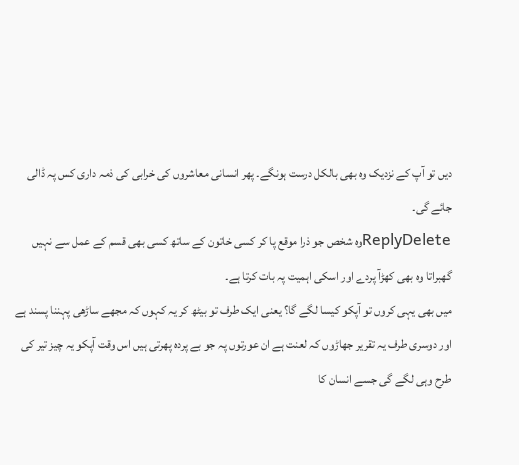دیں تو آپ کے نزدیک وہ بھی بالکل درست ہونگے۔ پھر انسانی معاشروں کی خرابی کی ذمہ داری کس پہ ڈالی جائے گی۔
ReplyDeleteوہ شخص جو ذرا موقع پا کر کسی خاتون کے ساتھ کسی بھی قسم کے عمل سے نہیں گھبراتا وہ بھی کھڑآ پردے اور اسکی اہمیت پہ بات کرتا ہے۔
میں بھی یہی کروں تو آپکو کیسا لگے گا؟ یعنی ایک طرف تو بیٹھ کر یہ کہوں کہ مجھے ساڑھی پہننا پسند ہے اور دوسری طرف یہ تقریر جھاڑوں کہ لعنت ہے ان عورتوں پہ جو بے پردہ پھرتی ہیں اس وقت آپکو یہ چیز تیر کی طرح وہی لگے گی جسے انسان کا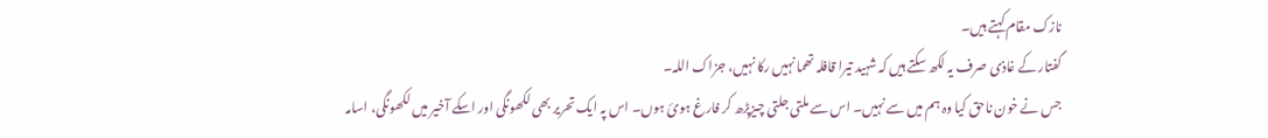نازک مقام کہتے ہیں۔
گفتار کے غاذی صرف یہ لکھ سکتے ہیں کہ شہید تیرا قافلہ تھما نہیں رکا نہیں، جزاک اللہ۔
جس نے خون ناحق کیا وہ ہم میں سے نہیں۔ اس سے ملتی جلتی چیزپڑھ کر فارغ ہوئ ہوں۔ اس پہ ایک تحریر بھی لکھونگی اور اسکے آخیر میں لکھونگی، اسامہ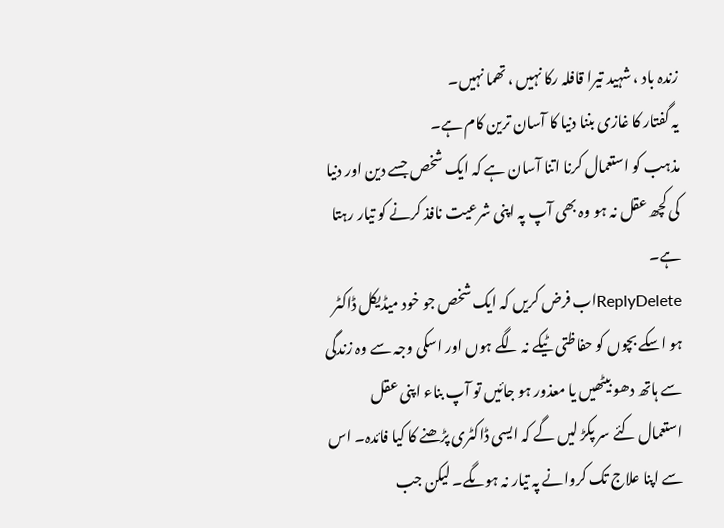زندہ باد ، شہید تیرا قافلہ رکا نہیں ، تھما نہیں۔
یہ گفتار کا غازی بننا دنیا کا آسان ترین کام ہے۔
مذہب کو استعمال کرنا اتنا آسان ہے کہ ایک شخص جسے دین اور دنیا کی کچھ عقل نہ ہو وہ بھی آپ پہ اپنی شرعیت نافذ کرنے کو تیار رہتا ہے۔
ReplyDeleteاب فرض کریں کہ ایک شخص جو خود میڈیکل ڈاکٹر ہو اسکے بچوں کو حفاظتی ٹیکے نہ لگے ہوں اور اسکی وجہ سے وہ زندگی سے ہاتھ دھو بیٹھیں یا معذور ہو جائیں تو آپ بناء اپنی عقل استعمال کئے سر پکڑ لیں گے کہ ایسی ڈاکٹری پڑھنے کا کیا فائدہ۔ اس سے اپنا علاج تک کروانے پہ تیار نہ ہوںگے۔ لیکن جب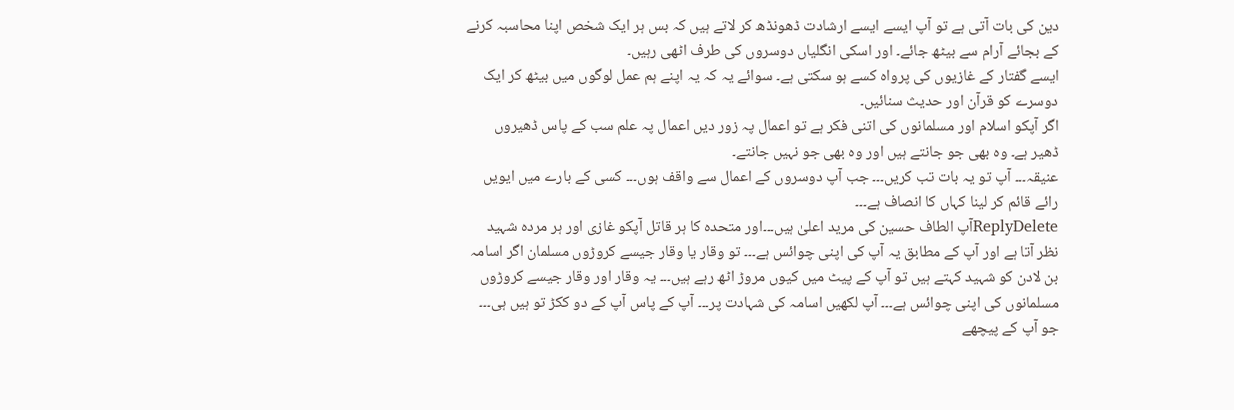دین کی بات آتی ہے تو آپ ایسے ایسے ارشادت ڈھونڈھ کر لاتے ہیں کہ بس ہر ایک شخص اپنا محاسبہ کرنے کے بجائے آرام سے بیٹھ جائے۔ اور اسکی انگلیاں دوسروں کی طرف اٹھی رہیں۔
ایسے گفتار کے غازیوں کی پرواہ کسے ہو سکتی ہے۔ سوائے یہ کہ یہ اپنے ہم عمل لوگوں میں بیٹھ کر ایک دوسرے کو قرآن اور حدیث سنائیں۔
اگر آپکو اسلام اور مسلمانوں کی اتنی فکر ہے تو اعمال پہ زور دیں اعمال پہ علم سب کے پاس ڈھیروں ڈھیر ہے۔ وہ بھی جو جانتے ہیں اور وہ بھی جو نہیں جانتے۔
عنیقہ۔۔۔ آپ تو یہ بات تب کریں۔۔۔ جب آپ دوسروں کے اعمال سے واقف ہوں۔۔۔ کسی کے بارے میں ایویں رائے قائم کر لینا کہاں کا انصاف ہے۔۔۔
ReplyDeleteآپ الطاف حسین کی مرید اعلیٰ ہیں۔۔۔اور متحدہ کا ہر قاتل آپکو غازی اور ہر مردہ شہید نظر آتا ہے اور آپ کے مطابق یہ آپ کی اپنی چوائس ہے۔۔۔ تو وقار یا وقار جیسے کروڑوں مسلمان اگر اسامہ بن لادن کو شہید کہتے ہیں تو آپ کے پیٹ میں کیوں مروڑ اٹھ رہے ہیں۔۔۔ یہ وقار اور وقار جیسے کروڑوں مسلمانوں کی اپنی چوائس ہے۔۔۔ آپ لکھیں اسامہ کی شہادت پر۔۔۔ آپ کے پاس آپ کے دو ککڑ تو ہیں ہی۔۔۔ جو آپ کے پیچھے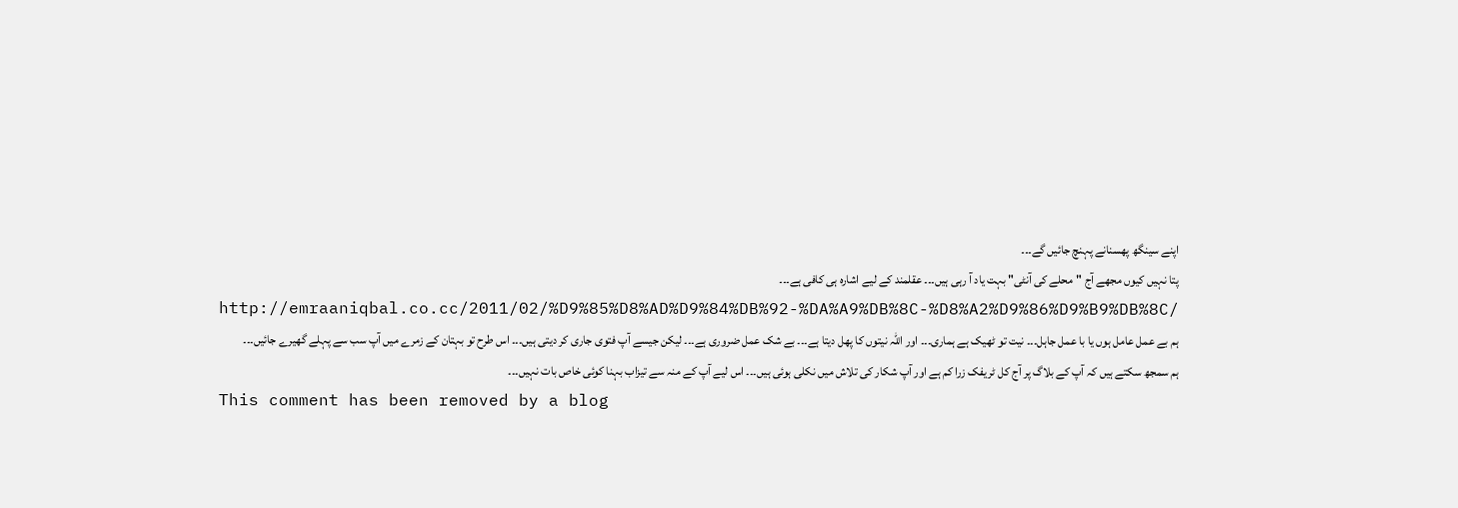اپنے سینگھ پھسنانے پہنچ جائیں گے۔۔۔
پتا نہیں کیوں مجھے آج "محلے کی آنٹی" بہت یاد آ رہی ہیں۔۔۔ عقلمند کے لیے اشارہ ہی کافی ہے۔۔۔
http://emraaniqbal.co.cc/2011/02/%D9%85%D8%AD%D9%84%DB%92-%DA%A9%DB%8C-%D8%A2%D9%86%D9%B9%DB%8C/
ہم بے عمل عامل ہوں یا با عمل جاہل۔۔۔ نیت تو ٹھیک ہے ہماری۔۔۔ اور اللہ نیتوں کا پھل دیتا ہے۔۔۔ بے شک عمل ضروری ہے۔۔۔ لیکن جیسے آپ فتوی جاری کر دیتی ہیں۔۔۔ اس طرح تو بہتان کے زمرے میں آپ سب سے پہلے گھیرے جائیں۔۔۔
ہم سمجھ سکتے ہیں کہ آپ کے بلاگ پر آج کل ٹریفک زرا کم ہے اور آپ شکار کی تلاش میں نکلی ہوئی ہیں۔۔۔ اس لیے آپ کے منہ سے تیزاب بہنا کوئی خاص بات نہیں۔۔۔
This comment has been removed by a blog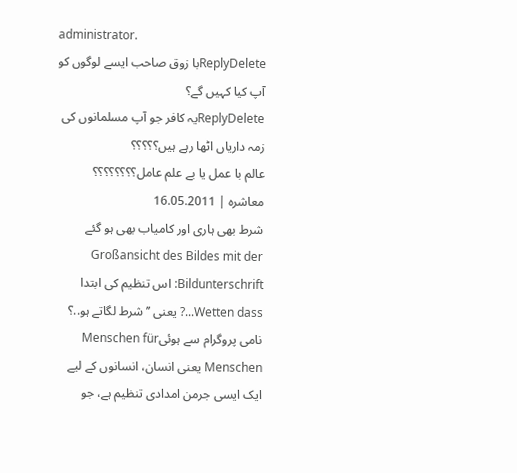administrator.
ReplyDeleteبا زوق صاحب ایسے لوگوں کو آپ کیا کہیں گے؟
ReplyDeleteیہ کافر جو آپ مسلمانوں کی زمہ داریاں اٹھا رہے ہیں؟؟؟؟؟
عالم با عمل یا بے علم عامل؟؟؟؟؟؟؟؟
معاشرہ | 16.05.2011
شرط بھی ہاری اور کامیاب بھی ہو گئے
Großansicht des Bildes mit der Bildunterschrift: اس تنظیم کی ابتدا Wetten dass...? یعنی ’’شرط لگاتے ہو..؟ نامی پروگرام سے ہوئیMenschen für Menschen یعنی انسان، انسانوں کے لیے ایک ایسی جرمن امدادی تنظیم ہے، جو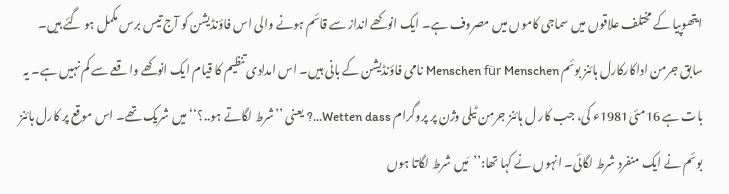ایتھوپیا کے مختلف علاقوں میں سماجی کاموں میں مصروف ہے۔ ایک انوکھے انداز سے قائم ہونے والی اس فاؤنڈیشن کو آج تیس برس مکمل ہو گئے ہیں۔
سابق جرمن اداکارکارل ہائنز بوئم Menschen für Menschen نامی فاؤنڈیشن کے بانی ہیں۔ اس امدادی تنظیم کا قیام ایک انوکھے واقعے سے کم نہیں ہے۔ یہ بات ہے 16مئی1981ء کی، جب کار ل ہائنز جرمن ٹیلی وژن پر پروگرام Wetten dass...? یعنی ’’شرط لگاتے ہو..؟‘‘ میں شریک تھے۔ اس موقع پر کارل ہائنز بوئم نے ایک منفرد شرط لگائی۔ انہوں نے کہا تھا:’’مَیں شرط لگاتا ہوں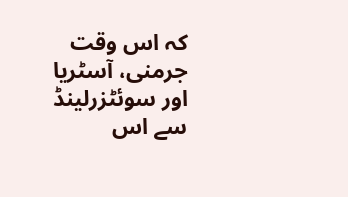کہ اس وقت جرمنی، آسٹریا اور سوئٹزرلینڈ سے اس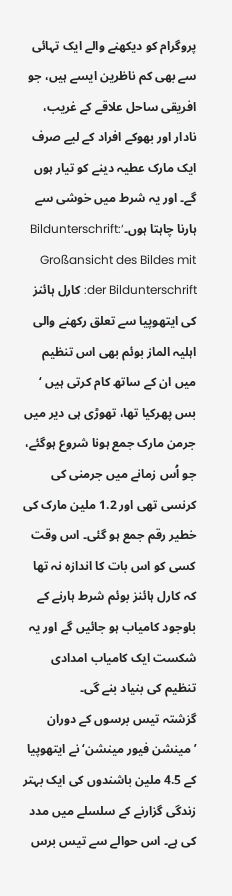پروگرام کو دیکھنے والے ایک تہائی سے بھی کم ناظرین ایسے ہیں، جو افریقی ساحل علاقے کے غریب، نادار اور بھوکے افراد کے لیے صرف ایک مارک عطیہ دینے کو تیار ہوں گے۔ اور یہ شرط میں خوشی سے ہارنا چاہتا ہوں۔‘Bildunterschrift: Großansicht des Bildes mit der Bildunterschrift: کارل ہائنز کی ایتھوپیا سے تعلق رکھنے والی اہلیہ الماز بوئم بھی اس تنظیم میں ان کے ساتھ کام کرتی ہیں ‘
بس پھرکیا تھا، تھوڑی ہی دیر میں جرمن مارک جمع ہونا شروع ہوگئے، جو اُس زمانے میں جرمنی کی کرنسی تھی اور 1.2 ملین مارک کی خطیر رقم جمع ہو گئی۔ اس وقت کسی کو اس بات کا اندازہ نہ تھا کہ کارل ہائنز بوئم شرط ہارنے کے باوجود کامیاب ہو جائیں گے اور یہ شکست ایک کامیاب امدادی تنظیم کی بنیاد بنے گی۔
گزشتہ تیس برسوں کے دوران ’مینشن فیور مینشن‘ نے ایتھوپیا کے 4.5 ملین باشندوں کی ایک بہتر زندگی گزارنے کے سلسلے میں مدد کی ہے۔ اس حوالے سے تیس برس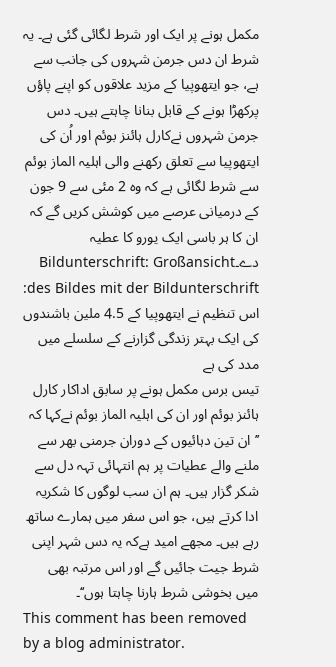مکمل ہونے پر ایک اور شرط لگائی گئی ہے۔ یہ شرط ان دس جرمن شہروں کی جانب سے ہے، جو ایتھوپیا کے مزید علاقوں کو اپنے پاؤں پرکھڑا ہونے کے قابل بنانا چاہتے ہیں۔ دس جرمن شہروں نےکارل ہائنز بوئم اور اُن کی ایتھوپیا سے تعلق رکھنے والی اہلیہ الماز بوئم سے شرط لگائی ہے کہ وہ 2 مئی سے 9 جون کے درمیانی عرصے میں کوشش کریں گے کہ ان کا ہر باسی ایک یورو کا عطیہ دے۔Bildunterschrift: Großansicht des Bildes mit der Bildunterschrift: اس تنظیم نے ایتھوپیا کے 4.5 ملین باشندوں کی ایک بہتر زندگی گزارنے کے سلسلے میں مدد کی ہے
تیس برس مکمل ہونے پر سابق اداکار کارل ہائنز بوئم اور ان کی اہلیہ الماز بوئم نےکہا کہ ’’ان تین دہائیوں کے دوران جرمنی بھر سے ملنے والے عطیات پر ہم انتہائی تہہ دل سے شکر گزار ہیں۔ ہم ان سب لوگوں کا شکریہ ادا کرتے ہیں، جو اس سفر میں ہمارے ساتھ رہے ہیں۔ مجھے امید ہےکہ یہ دس شہر اپنی شرط جیت جائیں گے اور اس مرتبہ بھی میں بخوشی شرط ہارنا چاہتا ہوں‘‘۔
This comment has been removed by a blog administrator.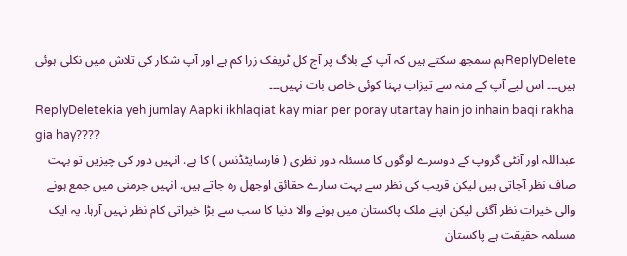ReplyDeleteہم سمجھ سکتے ہیں کہ آپ کے بلاگ پر آج کل ٹریفک زرا کم ہے اور آپ شکار کی تلاش میں نکلی ہوئی ہیں۔۔۔ اس لیے آپ کے منہ سے تیزاب بہنا کوئی خاص بات نہیں۔۔۔
ReplyDeletekia yeh jumlay Aapki ikhlaqiat kay miar per poray utartay hain jo inhain baqi rakha gia hay????
عبداللہ اور آنٹی گروپ کے دوسرے لوگوں کا مسئلہ دور نظری ( فارسایٹڈنس ) کا ہے. انہیں دور کی چیزیں تو بہت صاف نظر آجاتی ہیں لیکن قریب کی نظر سے بہت سارے حقائق اوجھل رہ جاتے ہیں. انہیں جرمنی میں جمع ہونے والی خیرات نظر آگئی لیکن اپنے ملک پاکستان میں ہونے والا دنیا کا سب سے بڑا خیراتی کام نظر نہیں آرہا. یہ ایک مسلمہ حقیقت ہے پاکستان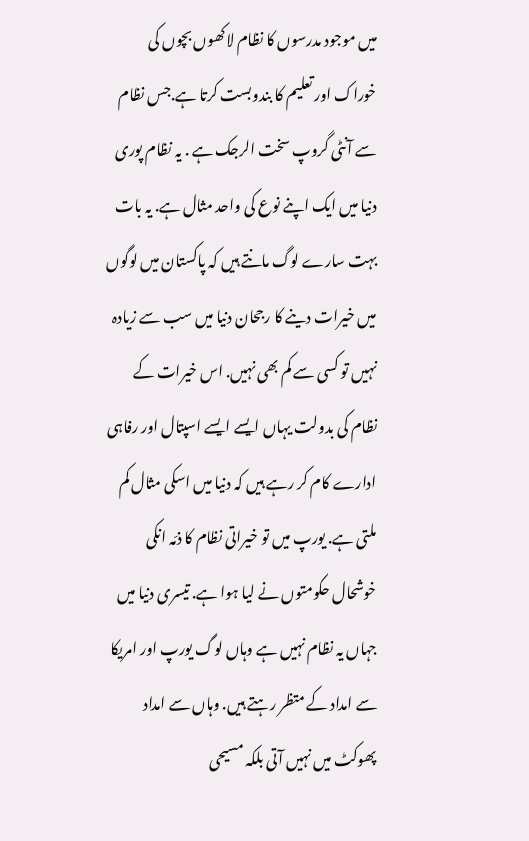میں موجود مدرسوں کا نظام لاکھوں بچوں کی خوراک اور تعلیم کا بندوبست کرتا ہے.جس نظام سے آنٹی گروپ سخت الرجک ہے . یہ نظام پوری دنیا میں ایک اپنے نوع کی واحد مثال ہے. یہ بات بہت سارے لوگ مانتے ہیں کہ پاکستان میں لوگوں میں خیرات دینے کا رجحان دنیا میں سب سے زیادہ نہیں تو کسی سے کم بھی نہیں. اس خیرات کے نظام کی بدولت یہاں ایسے ایسے اسپتال اور رفاہی ادارے کام کر رہے ہیں کہ دنیا میں اسکی مثال کم ملتی ہے. یورپ میں تو خیراتی نظام کا ذمّہ انکی خوشحال حکومتوں نے لیا ہوا ہے. تیسری دنیا میں جہاں یہ نظام نہیں ہے وہاں لوگ یورپ اور امریکا سے امداد کے متظر رہتے ہیں. وہاں سے امداد پھوکٹ میں نہیں آتی بلکہ مسیحی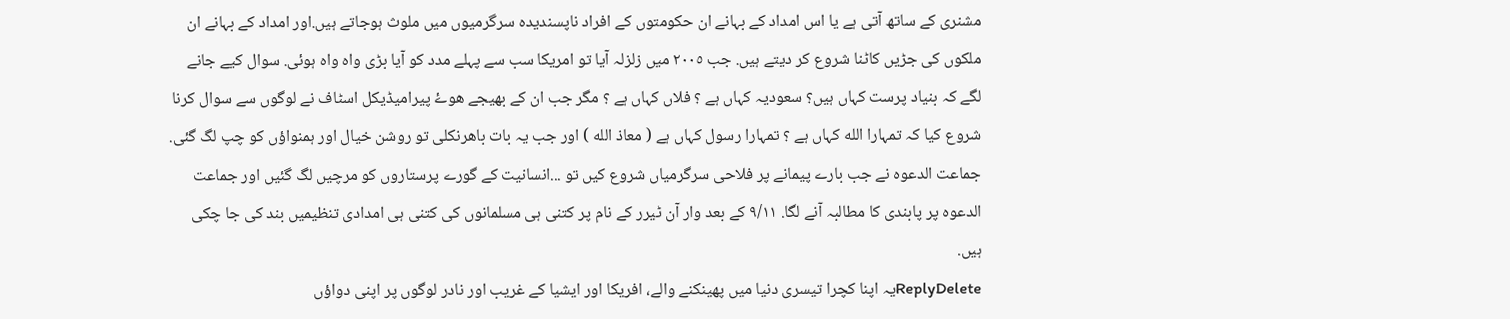مشنری کے ساتھ آتی ہے یا اس امداد کے بہانے ان حکومتوں کے افراد ناپسندیدہ سرگرمیوں میں ملوث ہوجاتے ہیں.اور امداد کے بہانے ان ملکوں کی جڑیں کاٹنا شروع کر دیتے ہیں. جب ٢٠٠٥ میں زلزلہ آیا تو امریکا سب سے پہلے مدد کو آیا بڑی واہ واہ ہوئی. سوال کیے جانے لگے کہ بنیاد پرست کہاں ہیں؟ سعودیہ کہاں ہے ؟ فلاں کہاں ہے ؟ مگر جب ان کے بھیجے ھوۓ پیرامیڈیکل اسٹاف نے لوگوں سے سوال کرنا شروع کیا کہ تمہارا الله کہاں ہے ؟ تمہارا رسول کہاں ہے ( معاذ الله ) اور جب یہ بات باھرنکلی تو روشن خیال اور ہمنواؤں کو چپ لگ گئی. جماعت الدعوه نے جب بارے پیمانے پر فلاحی سرگرمیاں شروع کیں تو ...انسانیت کے گورے پرستاروں کو مرچیں لگ گئیں اور جماعت الدعوه پر پابندی کا مطالبہ آنے لگا. ٩/١١ کے بعد وار آن ٹیرر کے نام پر کتنی ہی مسلمانوں کی کتنی ہی امدادی تنظیمیں بند کی جا چکی ہیں.
ReplyDeleteیہ اپنا کچرا تیسری دنیا میں پھینکنے والے، افریکا اور ایشیا کے غریب اور نادر لوگوں پر اپنی دواؤں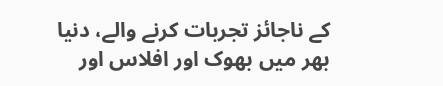کے ناجائز تجربات کرنے والے، دنیا بھر میں بھوک اور افلاس اور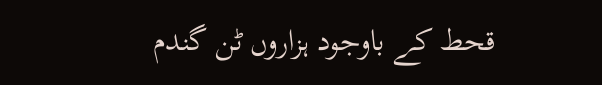قحط کے باوجود ہزاروں ٹن گندم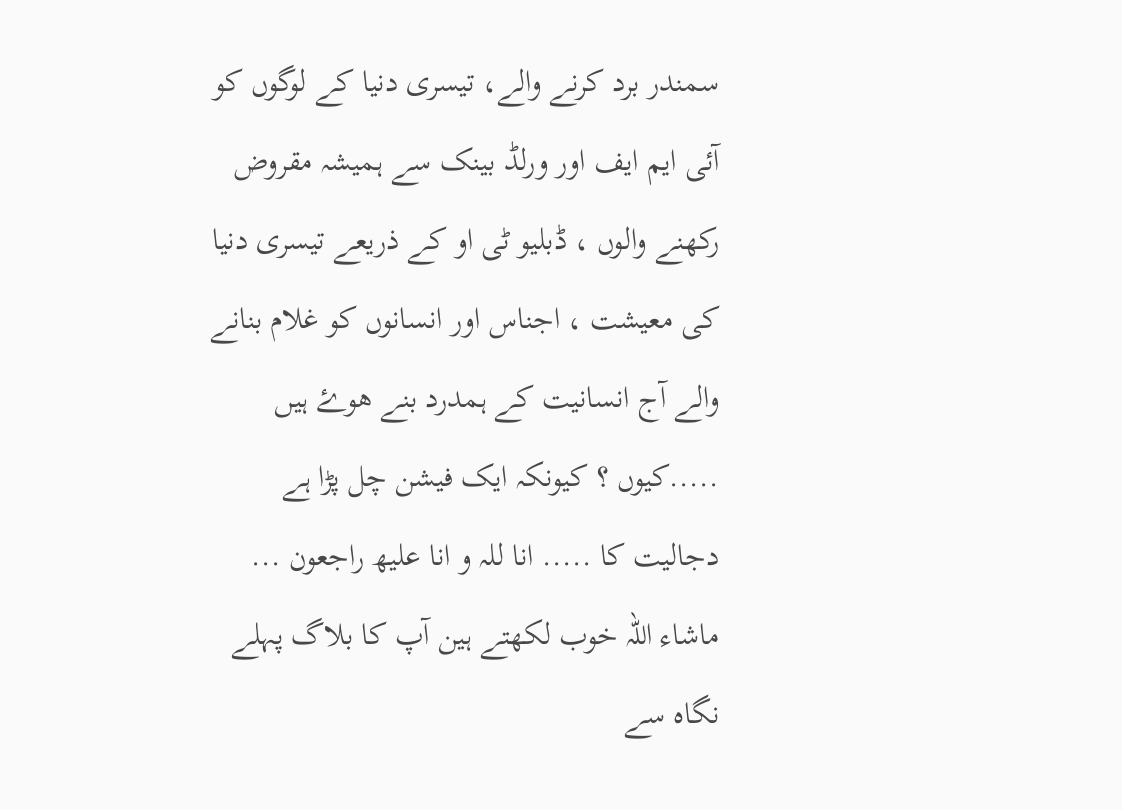سمندر برد کرنے والے، تیسری دنیا کے لوگوں کو آئی ایم ایف اور ورلڈ بینک سے ہمیشہ مقروض رکھنے والوں ، ڈبلیو ٹی او کے ذريعے تیسری دنیا کی معیشت ، اجناس اور انسانوں کو غلام بنانے والے آج انسانیت کے ہمدرد بنے ھوۓ ہیں .....کیوں ؟ کیونکہ ایک فیشن چل پڑا ہے دجالیت کا ..... انا للہ و انا علیھ راجعون ...
ماشاء اللہ خوب لکھتے ہین آپ کا بلاگ پہلے نگاہ سے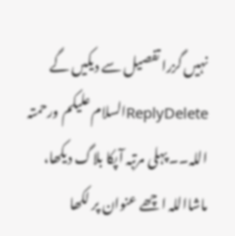نہیں گزرا تفصیل سے دیکیں گے
ReplyDeleteالسلام علیکم ورحمتہ اللہ۔۔ پہلی مرتبہ آپکا بلاگ دیکھا، ماشااللہ اچھے عنوان پر لکھا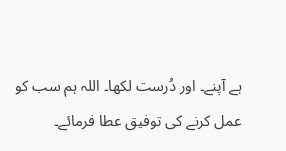ہے آپنے۔ اور دُرست لکھا۔ اللہ ہم سب کو عمل کرنے کی توفیق عطا فرمائے۔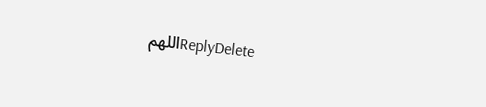ReplyDeleteاللھم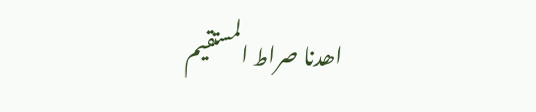اھدنا صراط المستقیم